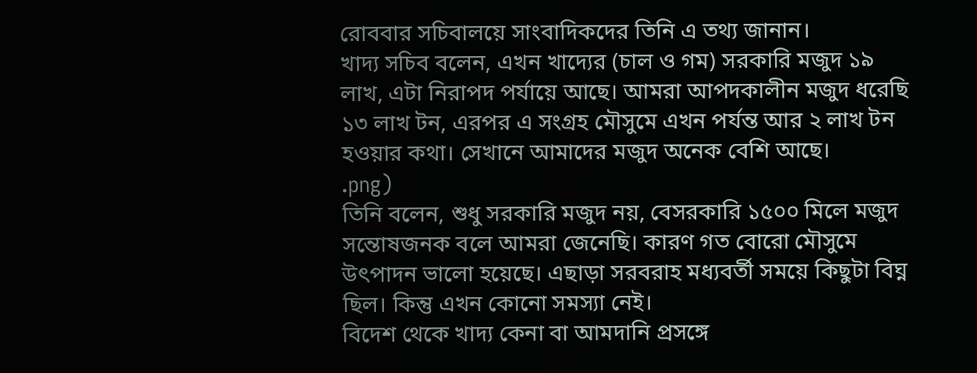রোববার সচিবালয়ে সাংবাদিকদের তিনি এ তথ্য জানান।
খাদ্য সচিব বলেন, এখন খাদ্যের (চাল ও গম) সরকারি মজুদ ১৯ লাখ, এটা নিরাপদ পর্যায়ে আছে। আমরা আপদকালীন মজুদ ধরেছি ১৩ লাখ টন, এরপর এ সংগ্রহ মৌসুমে এখন পর্যন্ত আর ২ লাখ টন হওয়ার কথা। সেখানে আমাদের মজুদ অনেক বেশি আছে।
.png)
তিনি বলেন, শুধু সরকারি মজুদ নয়, বেসরকারি ১৫০০ মিলে মজুদ সন্তোষজনক বলে আমরা জেনেছি। কারণ গত বোরো মৌসুমে উৎপাদন ভালো হয়েছে। এছাড়া সরবরাহ মধ্যবর্তী সময়ে কিছুটা বিঘ্ন ছিল। কিন্তু এখন কোনো সমস্যা নেই।
বিদেশ থেকে খাদ্য কেনা বা আমদানি প্রসঙ্গে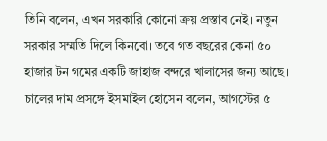তিনি বলেন, এখন সরকারি কোনো ক্রয় প্রস্তাব নেই। নতুন সরকার সম্মতি দিলে কিনবো। তবে গত বছরের কেনা ৫০ হাজার টন গমের একটি জাহাজ বন্দরে খালাসের জন্য আছে।
চালের দাম প্রসঙ্গে ইসমাইল হোসেন বলেন, আগস্টের ৫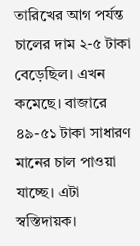তারিখের আগ পর্যন্ত চালের দাম ২-৫ টাকা বেড়েছিল। এখন কমেছে। বাজারে ৪৯-৫১ টাকা সাধারণ মানের চাল পাওয়া যাচ্ছে। এটা স্বস্তিদায়ক।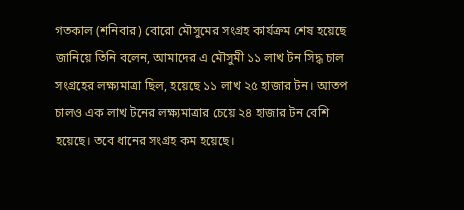গতকাল (শনিবার) বোরো মৌসুমের সংগ্রহ কার্যক্রম শেষ হয়েছে জানিয়ে তিনি বলেন, আমাদের এ মৌসুমী ১১ লাখ টন সিদ্ধ চাল সংগ্রহের লক্ষ্যমাত্রা ছিল, হয়েছে ১১ লাখ ২৫ হাজার টন। আতপ চালও এক লাখ টনের লক্ষ্যমাত্রার চেয়ে ২৪ হাজার টন বেশি হয়েছে। তবে ধানের সংগ্রহ কম হয়েছে।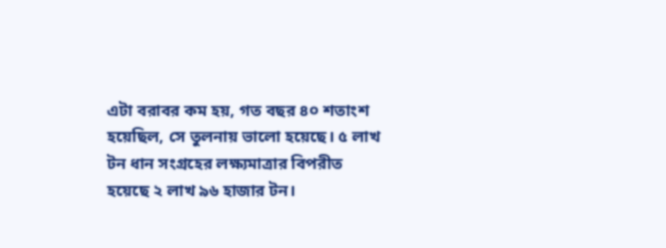এটা বরাবর কম হয়, গত বছর ৪০ শতাংশ হয়েছিল, সে তুলনায় ভালো হয়েছে। ৫ লাখ টন ধান সংগ্রহের লক্ষ্যমাত্রার বিপরীত হয়েছে ২ লাখ ৯৬ হাজার টন।